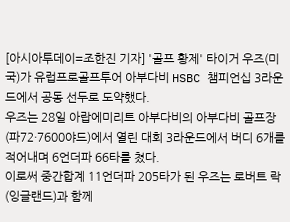[아시아투데이=조한진 기자] '골프 황제' 타이거 우즈(미국)가 유럽프로골프투어 아부다비 HSBC 챔피언십 3라운드에서 공동 선두로 도약했다.
우즈는 28일 아랍에미리트 아부다비의 아부다비 골프장(파72·7600야드)에서 열린 대회 3라운드에서 버디 6개를 적어내며 6언더파 66타를 쳤다.
이로써 중간합계 11언더파 205타가 된 우즈는 로버트 락(잉글랜드)과 함께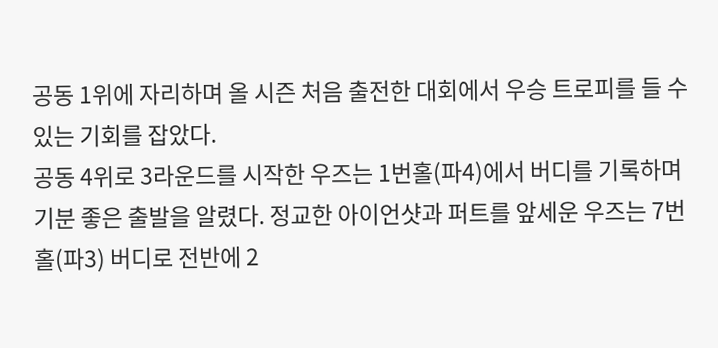공동 1위에 자리하며 올 시즌 처음 출전한 대회에서 우승 트로피를 들 수 있는 기회를 잡았다.
공동 4위로 3라운드를 시작한 우즈는 1번홀(파4)에서 버디를 기록하며 기분 좋은 출발을 알렸다. 정교한 아이언샷과 퍼트를 앞세운 우즈는 7번홀(파3) 버디로 전반에 2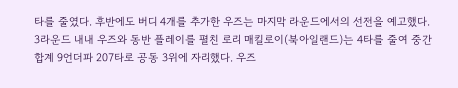타를 줄였다. 후반에도 버디 4개를 추가한 우즈는 마지막 라운드에서의 선전을 예고했다.
3라운드 내내 우즈와 동반 플레이를 펼친 로리 매킬로이(북아일랜드)는 4타를 줄여 중간합계 9언더파 207타로 공동 3위에 자리했다. 우즈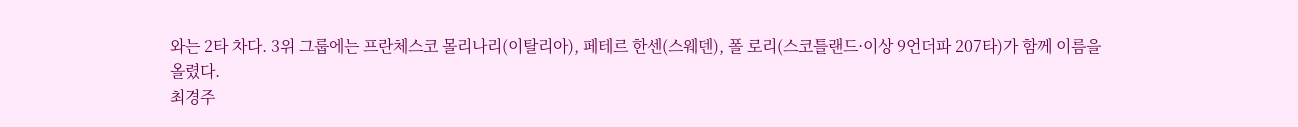와는 2타 차다. 3위 그룹에는 프란체스코 몰리나리(이탈리아), 페테르 한센(스웨덴), 폴 로리(스코틀랜드·이상 9언더파 207타)가 함께 이름을 올렸다.
최경주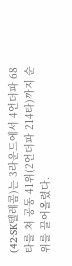(42·SK텔레콤)는 3라운드에서 4언더파 68타를 쳐 공동 41위(2언더파 214타)까지 순위를 끌어올렸다.